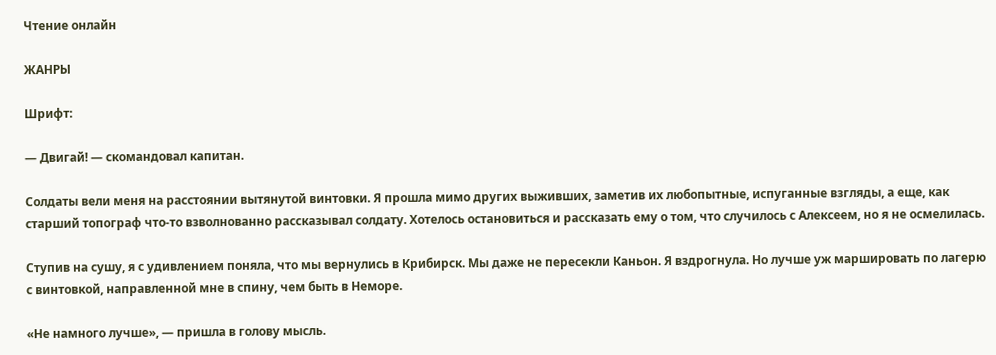Чтение онлайн

ЖАНРЫ

Шрифт:

— Двигай! — скомандовал капитан.

Солдаты вели меня на расстоянии вытянутой винтовки. Я прошла мимо других выживших, заметив их любопытные, испуганные взгляды, а еще, как старший топограф что-то взволнованно рассказывал солдату. Хотелось остановиться и рассказать ему о том, что случилось с Алексеем, но я не осмелилась.

Ступив на сушу, я с удивлением поняла, что мы вернулись в Крибирск. Мы даже не пересекли Каньон. Я вздрогнула. Но лучше уж маршировать по лагерю с винтовкой, направленной мне в спину, чем быть в Неморе.

«Не намного лучше», — пришла в голову мысль.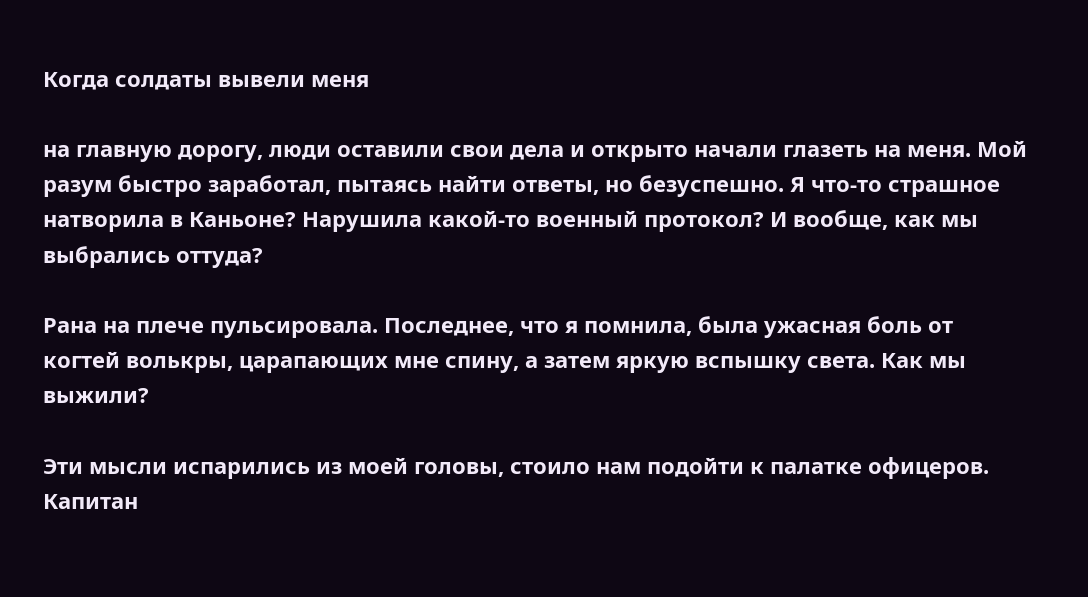Когда солдаты вывели меня

на главную дорогу, люди оставили свои дела и открыто начали глазеть на меня. Мой разум быстро заработал, пытаясь найти ответы, но безуспешно. Я что-то страшное натворила в Каньоне? Нарушила какой-то военный протокол? И вообще, как мы выбрались оттуда?

Рана на плече пульсировала. Последнее, что я помнила, была ужасная боль от когтей волькры, царапающих мне спину, а затем яркую вспышку света. Как мы выжили?

Эти мысли испарились из моей головы, стоило нам подойти к палатке офицеров. Капитан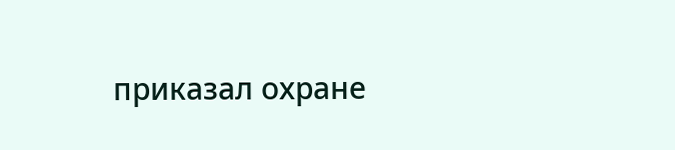приказал охране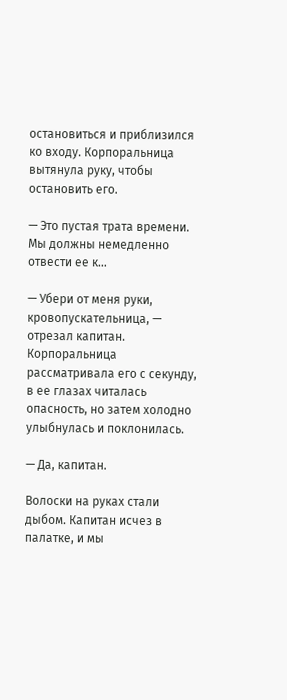остановиться и приблизился ко входу. Корпоральница вытянула руку, чтобы остановить его.

— Это пустая трата времени. Мы должны немедленно отвести ее к…

— Убери от меня руки, кровопускательница, — отрезал капитан. Корпоральница рассматривала его с секунду, в ее глазах читалась опасность, но затем холодно улыбнулась и поклонилась.

— Да, капитан.

Волоски на руках стали дыбом. Капитан исчез в палатке, и мы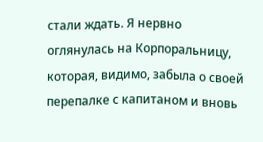стали ждать. Я нервно оглянулась на Корпоральницу, которая, видимо, забыла о своей перепалке с капитаном и вновь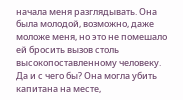начала меня разглядывать. Она была молодой, возможно, даже моложе меня, но это не помешало ей бросить вызов столь высокопоставленному человеку. Да и с чего бы? Она могла убить капитана на месте,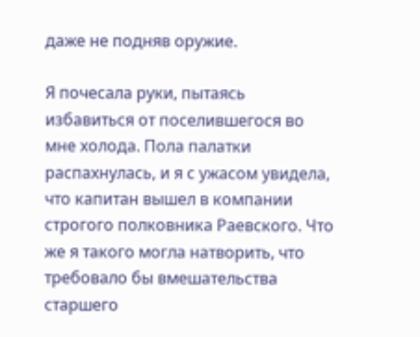даже не подняв оружие.

Я почесала руки, пытаясь избавиться от поселившегося во мне холода. Пола палатки распахнулась, и я с ужасом увидела, что капитан вышел в компании строгого полковника Раевского. Что же я такого могла натворить, что требовало бы вмешательства старшего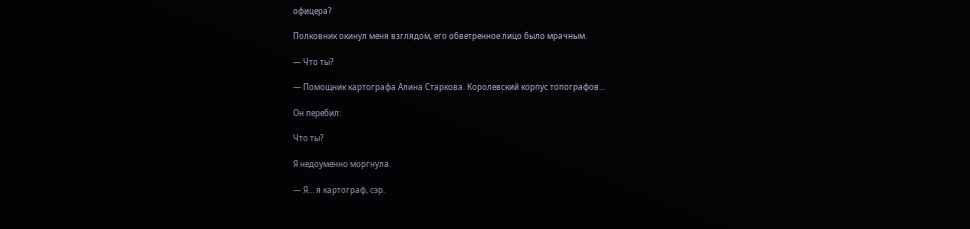офицера?

Полковник окинул меня взглядом, его обветренное лицо было мрачным.

— Что ты?

— Помощник картографа Алина Старкова. Королевский корпус топографов…

Он перебил:

Что ты?

Я недоуменно моргнула.

— Я… я картограф, сэр.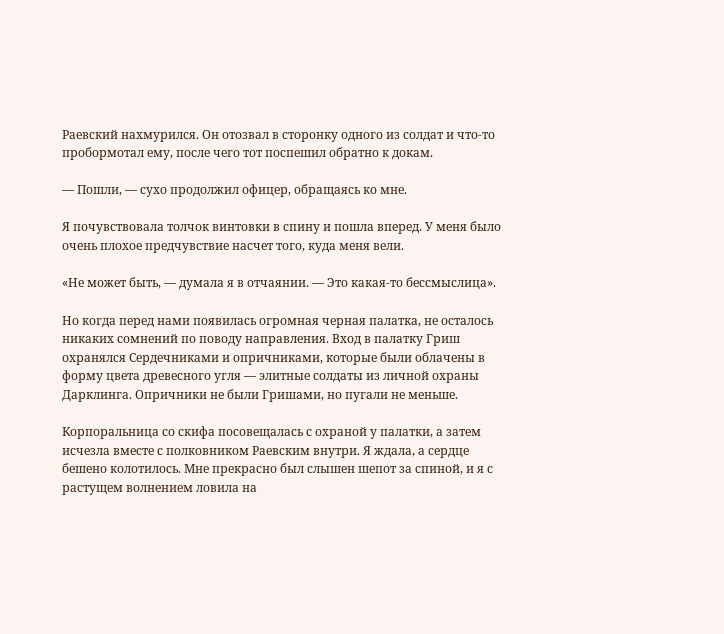Раевский нахмурился. Он отозвал в сторонку одного из солдат и что-то пробормотал ему, после чего тот поспешил обратно к докам.

— Пошли, — сухо продолжил офицер, обращаясь ко мне.

Я почувствовала толчок винтовки в спину и пошла вперед. У меня было очень плохое предчувствие насчет того, куда меня вели.

«Не может быть, — думала я в отчаянии. — Это какая-то бессмыслица».

Но когда перед нами появилась огромная черная палатка, не осталось никаких сомнений по поводу направления. Вход в палатку Гриш охранялся Сердечниками и опричниками, которые были облачены в форму цвета древесного угля — элитные солдаты из личной охраны Дарклинга. Опричники не были Гришами, но пугали не меньше.

Корпоральница со скифа посовещалась с охраной у палатки, а затем исчезла вместе с полковником Раевским внутри. Я ждала, а сердце бешено колотилось. Мне прекрасно был слышен шепот за спиной, и я с растущем волнением ловила на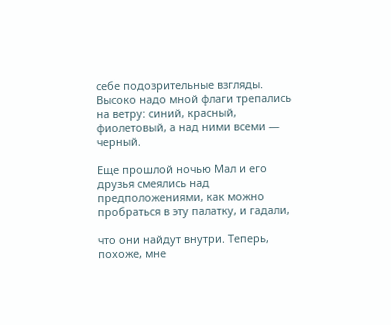себе подозрительные взгляды. Высоко надо мной флаги трепались на ветру: синий, красный, фиолетовый, а над ними всеми — черный.

Еще прошлой ночью Мал и его друзья смеялись над предположениями, как можно пробраться в эту палатку, и гадали,

что они найдут внутри. Теперь, похоже, мне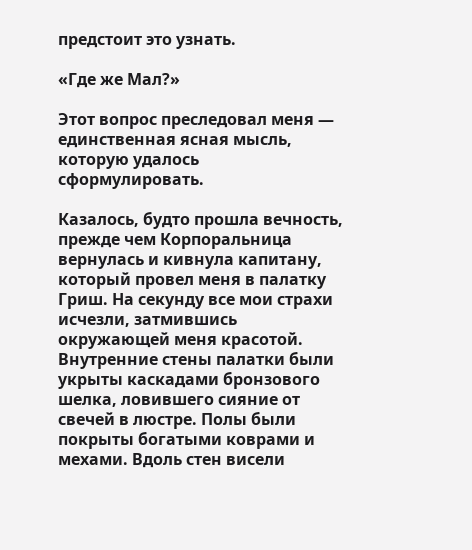предстоит это узнать.

«Где же Мал?»

Этот вопрос преследовал меня — единственная ясная мысль, которую удалось сформулировать.

Казалось, будто прошла вечность, прежде чем Корпоральница вернулась и кивнула капитану, который провел меня в палатку Гриш. На секунду все мои страхи исчезли, затмившись окружающей меня красотой. Внутренние стены палатки были укрыты каскадами бронзового шелка, ловившего сияние от свечей в люстре. Полы были покрыты богатыми коврами и мехами. Вдоль стен висели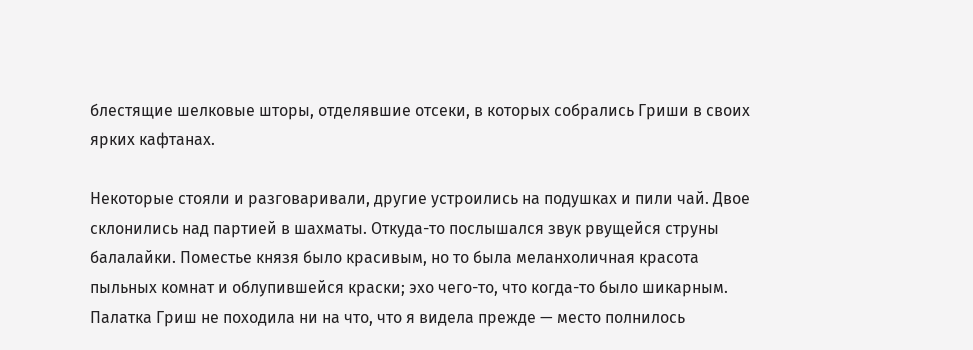блестящие шелковые шторы, отделявшие отсеки, в которых собрались Гриши в своих ярких кафтанах.

Некоторые стояли и разговаривали, другие устроились на подушках и пили чай. Двое склонились над партией в шахматы. Откуда-то послышался звук рвущейся струны балалайки. Поместье князя было красивым, но то была меланхоличная красота пыльных комнат и облупившейся краски; эхо чего-то, что когда-то было шикарным. Палатка Гриш не походила ни на что, что я видела прежде — место полнилось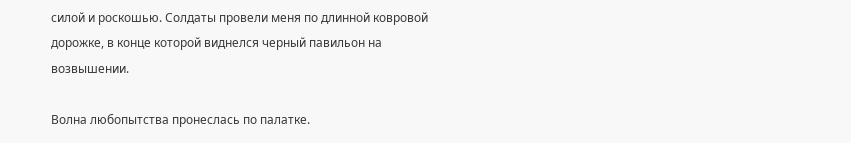силой и роскошью. Солдаты провели меня по длинной ковровой дорожке, в конце которой виднелся черный павильон на возвышении.

Волна любопытства пронеслась по палатке.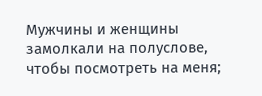Мужчины и женщины замолкали на полуслове, чтобы посмотреть на меня;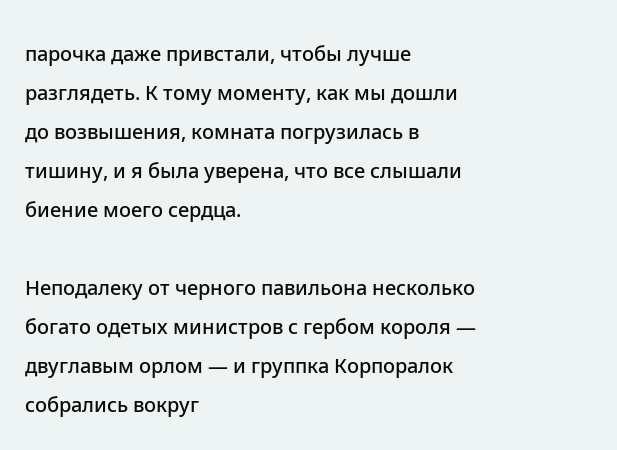парочка даже привстали, чтобы лучше разглядеть. К тому моменту, как мы дошли до возвышения, комната погрузилась в тишину, и я была уверена, что все слышали биение моего сердца.

Неподалеку от черного павильона несколько богато одетых министров с гербом короля — двуглавым орлом — и группка Корпоралок собрались вокруг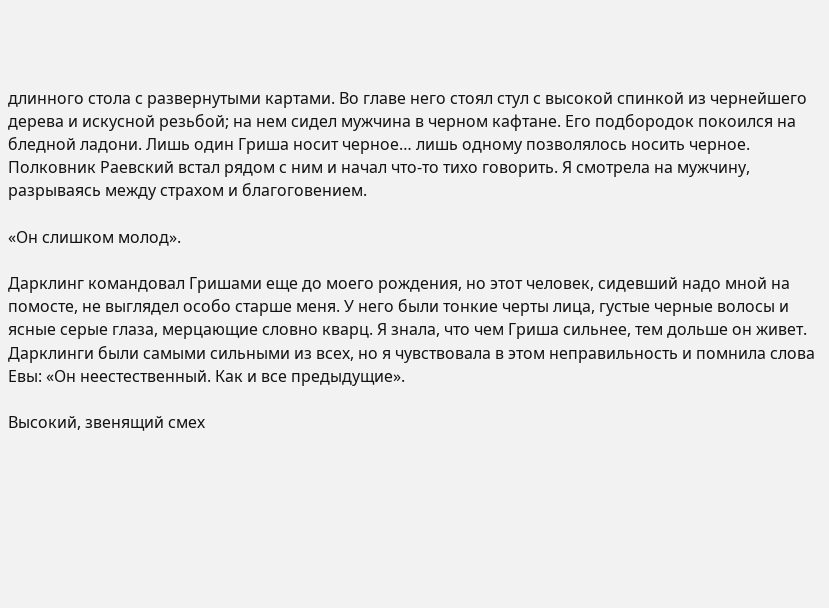длинного стола с развернутыми картами. Во главе него стоял стул с высокой спинкой из чернейшего дерева и искусной резьбой; на нем сидел мужчина в черном кафтане. Его подбородок покоился на бледной ладони. Лишь один Гриша носит черное… лишь одному позволялось носить черное. Полковник Раевский встал рядом с ним и начал что-то тихо говорить. Я смотрела на мужчину, разрываясь между страхом и благоговением.

«Он слишком молод».

Дарклинг командовал Гришами еще до моего рождения, но этот человек, сидевший надо мной на помосте, не выглядел особо старше меня. У него были тонкие черты лица, густые черные волосы и ясные серые глаза, мерцающие словно кварц. Я знала, что чем Гриша сильнее, тем дольше он живет. Дарклинги были самыми сильными из всех, но я чувствовала в этом неправильность и помнила слова Евы: «Он неестественный. Как и все предыдущие».

Высокий, звенящий смех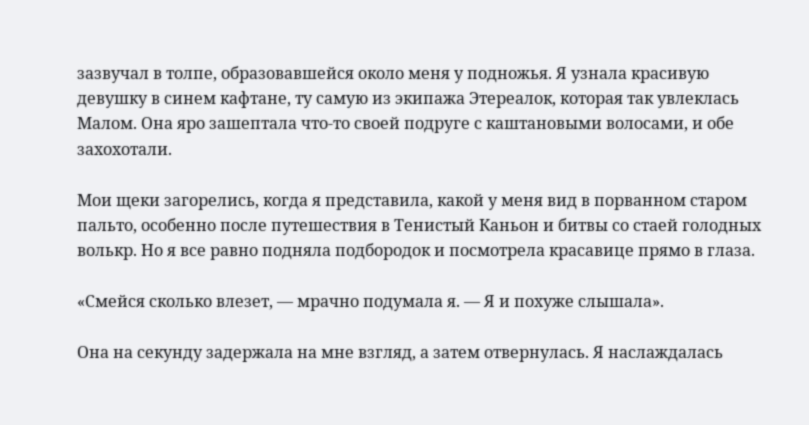зазвучал в толпе, образовавшейся около меня у подножья. Я узнала красивую девушку в синем кафтане, ту самую из экипажа Этереалок, которая так увлеклась Малом. Она яро зашептала что-то своей подруге с каштановыми волосами, и обе захохотали.

Мои щеки загорелись, когда я представила, какой у меня вид в порванном старом пальто, особенно после путешествия в Тенистый Каньон и битвы со стаей голодных волькр. Но я все равно подняла подбородок и посмотрела красавице прямо в глаза.

«Смейся сколько влезет, — мрачно подумала я. — Я и похуже слышала».

Она на секунду задержала на мне взгляд, а затем отвернулась. Я наслаждалась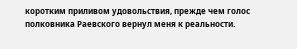коротким приливом удовольствия, прежде чем голос полковника Раевского вернул меня к реальности.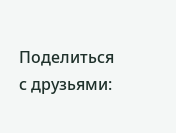Поделиться с друзьями: